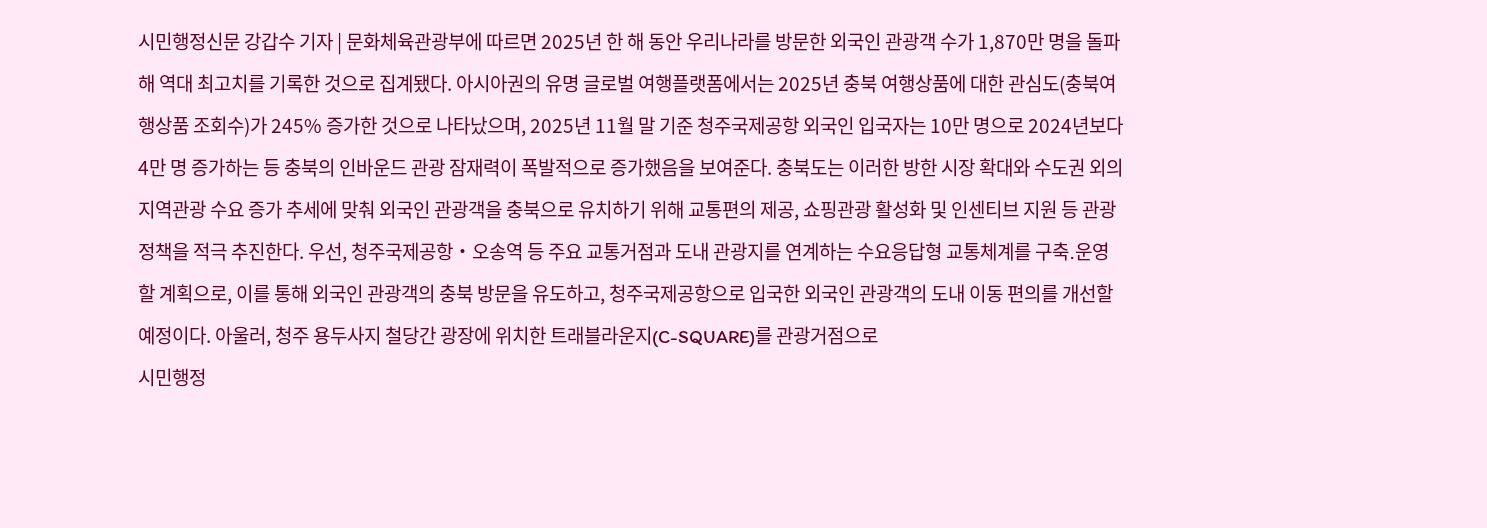시민행정신문 강갑수 기자 | 문화체육관광부에 따르면 2025년 한 해 동안 우리나라를 방문한 외국인 관광객 수가 1,870만 명을 돌파해 역대 최고치를 기록한 것으로 집계됐다. 아시아권의 유명 글로벌 여행플랫폼에서는 2025년 충북 여행상품에 대한 관심도(충북여행상품 조회수)가 245% 증가한 것으로 나타났으며, 2025년 11월 말 기준 청주국제공항 외국인 입국자는 10만 명으로 2024년보다 4만 명 증가하는 등 충북의 인바운드 관광 잠재력이 폭발적으로 증가했음을 보여준다. 충북도는 이러한 방한 시장 확대와 수도권 외의 지역관광 수요 증가 추세에 맞춰 외국인 관광객을 충북으로 유치하기 위해 교통편의 제공, 쇼핑관광 활성화 및 인센티브 지원 등 관광정책을 적극 추진한다. 우선, 청주국제공항‧오송역 등 주요 교통거점과 도내 관광지를 연계하는 수요응답형 교통체계를 구축․운영할 계획으로, 이를 통해 외국인 관광객의 충북 방문을 유도하고, 청주국제공항으로 입국한 외국인 관광객의 도내 이동 편의를 개선할 예정이다. 아울러, 청주 용두사지 철당간 광장에 위치한 트래블라운지(C-SQUARE)를 관광거점으로
시민행정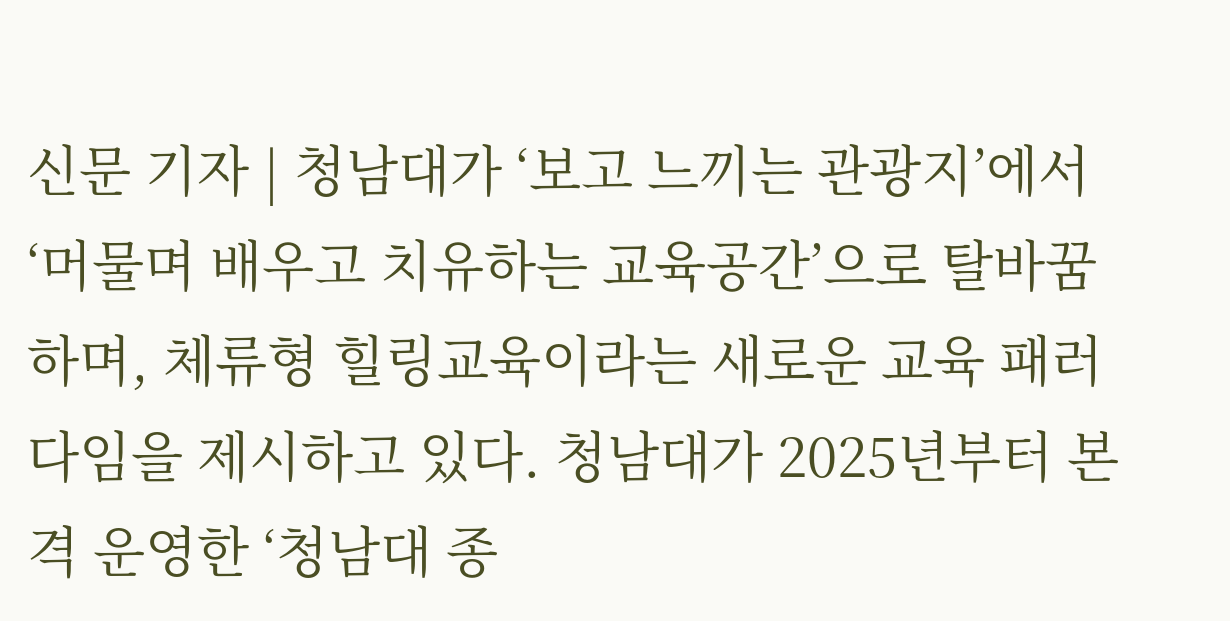신문 기자 | 청남대가 ‘보고 느끼는 관광지’에서 ‘머물며 배우고 치유하는 교육공간’으로 탈바꿈하며, 체류형 힐링교육이라는 새로운 교육 패러다임을 제시하고 있다. 청남대가 2025년부터 본격 운영한 ‘청남대 종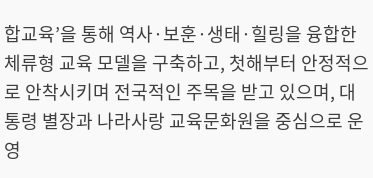합교육’을 통해 역사·보훈·생태·힐링을 융합한 체류형 교육 모델을 구축하고, 첫해부터 안정적으로 안착시키며 전국적인 주목을 받고 있으며, 대통령 별장과 나라사랑 교육문화원을 중심으로 운영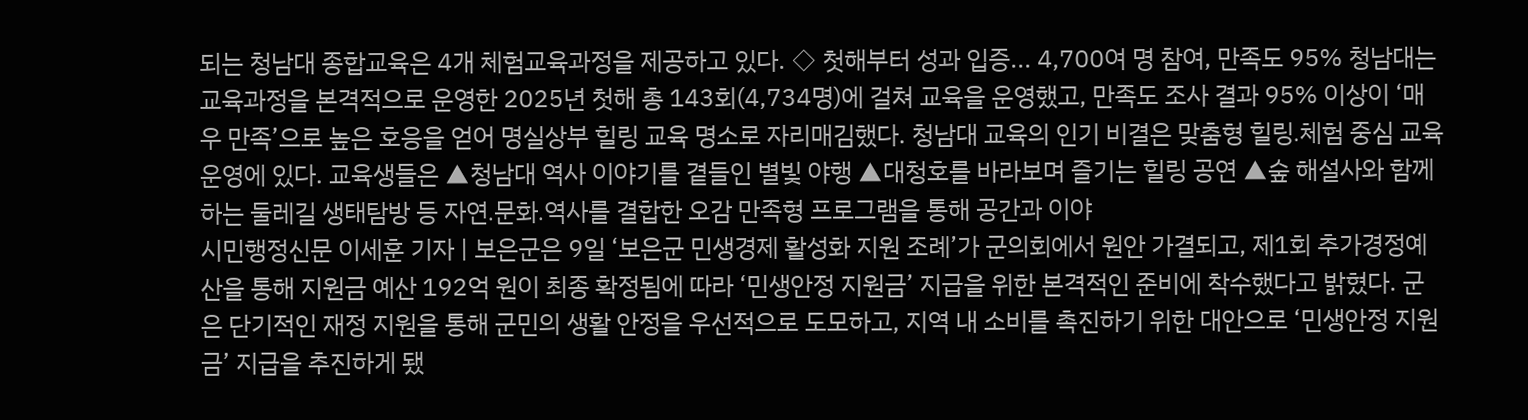되는 청남대 종합교육은 4개 체험교육과정을 제공하고 있다. ◇ 첫해부터 성과 입증... 4,700여 명 참여, 만족도 95% 청남대는 교육과정을 본격적으로 운영한 2025년 첫해 총 143회(4,734명)에 걸쳐 교육을 운영했고, 만족도 조사 결과 95% 이상이 ‘매우 만족’으로 높은 호응을 얻어 명실상부 힐링 교육 명소로 자리매김했다. 청남대 교육의 인기 비결은 맞춤형 힐링․체험 중심 교육 운영에 있다. 교육생들은 ▲청남대 역사 이야기를 곁들인 별빛 야행 ▲대청호를 바라보며 즐기는 힐링 공연 ▲숲 해설사와 함께하는 둘레길 생태탐방 등 자연․문화․역사를 결합한 오감 만족형 프로그램을 통해 공간과 이야
시민행정신문 이세훈 기자 | 보은군은 9일 ‘보은군 민생경제 활성화 지원 조례’가 군의회에서 원안 가결되고, 제1회 추가경정예산을 통해 지원금 예산 192억 원이 최종 확정됨에 따라 ‘민생안정 지원금’ 지급을 위한 본격적인 준비에 착수했다고 밝혔다. 군은 단기적인 재정 지원을 통해 군민의 생활 안정을 우선적으로 도모하고, 지역 내 소비를 촉진하기 위한 대안으로 ‘민생안정 지원금’ 지급을 추진하게 됐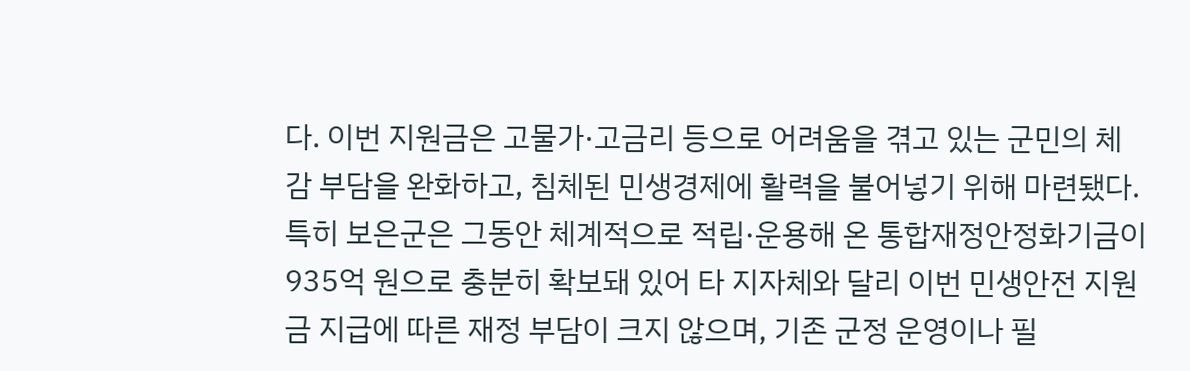다. 이번 지원금은 고물가·고금리 등으로 어려움을 겪고 있는 군민의 체감 부담을 완화하고, 침체된 민생경제에 활력을 불어넣기 위해 마련됐다. 특히 보은군은 그동안 체계적으로 적립·운용해 온 통합재정안정화기금이 935억 원으로 충분히 확보돼 있어 타 지자체와 달리 이번 민생안전 지원금 지급에 따른 재정 부담이 크지 않으며, 기존 군정 운영이나 필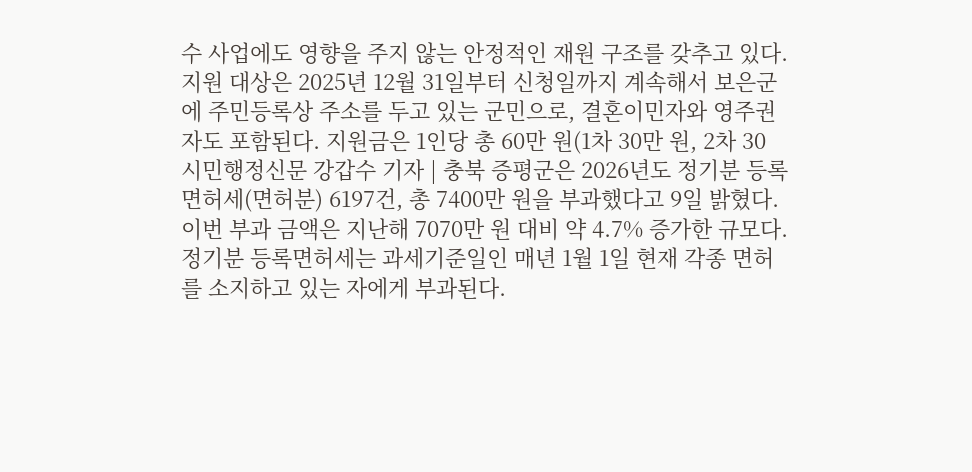수 사업에도 영향을 주지 않는 안정적인 재원 구조를 갖추고 있다. 지원 대상은 2025년 12월 31일부터 신청일까지 계속해서 보은군에 주민등록상 주소를 두고 있는 군민으로, 결혼이민자와 영주권자도 포함된다. 지원금은 1인당 총 60만 원(1차 30만 원, 2차 30
시민행정신문 강갑수 기자 | 충북 증평군은 2026년도 정기분 등록면허세(면허분) 6197건, 총 7400만 원을 부과했다고 9일 밝혔다. 이번 부과 금액은 지난해 7070만 원 대비 약 4.7% 증가한 규모다. 정기분 등록면허세는 과세기준일인 매년 1월 1일 현재 각종 면허를 소지하고 있는 자에게 부과된다.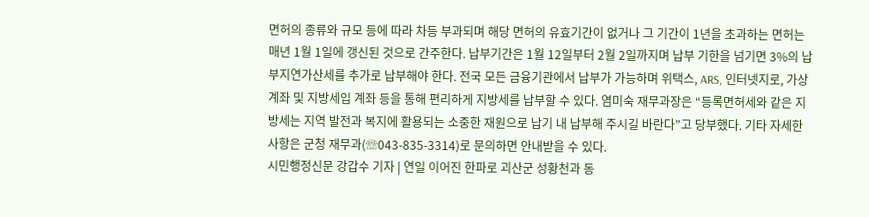면허의 종류와 규모 등에 따라 차등 부과되며 해당 면허의 유효기간이 없거나 그 기간이 1년을 초과하는 면허는 매년 1월 1일에 갱신된 것으로 간주한다. 납부기간은 1월 12일부터 2월 2일까지며 납부 기한을 넘기면 3%의 납부지연가산세를 추가로 납부해야 한다. 전국 모든 금융기관에서 납부가 가능하며 위택스, ARS, 인터넷지로, 가상계좌 및 지방세입 계좌 등을 통해 편리하게 지방세를 납부할 수 있다. 염미숙 재무과장은 “등록면허세와 같은 지방세는 지역 발전과 복지에 활용되는 소중한 재원으로 납기 내 납부해 주시길 바란다”고 당부했다. 기타 자세한 사항은 군청 재무과(☏043-835-3314)로 문의하면 안내받을 수 있다.
시민행정신문 강갑수 기자 | 연일 이어진 한파로 괴산군 성황천과 동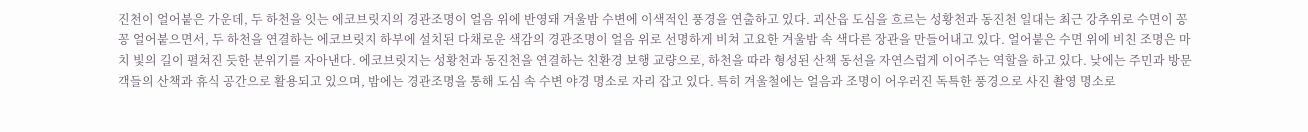진천이 얼어붙은 가운데, 두 하천을 잇는 에코브릿지의 경관조명이 얼음 위에 반영돼 겨울밤 수변에 이색적인 풍경을 연출하고 있다. 괴산읍 도심을 흐르는 성황천과 동진천 일대는 최근 강추위로 수면이 꽁꽁 얼어붙으면서, 두 하천을 연결하는 에코브릿지 하부에 설치된 다채로운 색감의 경관조명이 얼음 위로 선명하게 비쳐 고요한 겨울밤 속 색다른 장관을 만들어내고 있다. 얼어붙은 수면 위에 비친 조명은 마치 빛의 길이 펼쳐진 듯한 분위기를 자아낸다. 에코브릿지는 성황천과 동진천을 연결하는 친환경 보행 교량으로, 하천을 따라 형성된 산책 동선을 자연스럽게 이어주는 역할을 하고 있다. 낮에는 주민과 방문객들의 산책과 휴식 공간으로 활용되고 있으며, 밤에는 경관조명을 통해 도심 속 수변 야경 명소로 자리 잡고 있다. 특히 겨울철에는 얼음과 조명이 어우러진 독특한 풍경으로 사진 촬영 명소로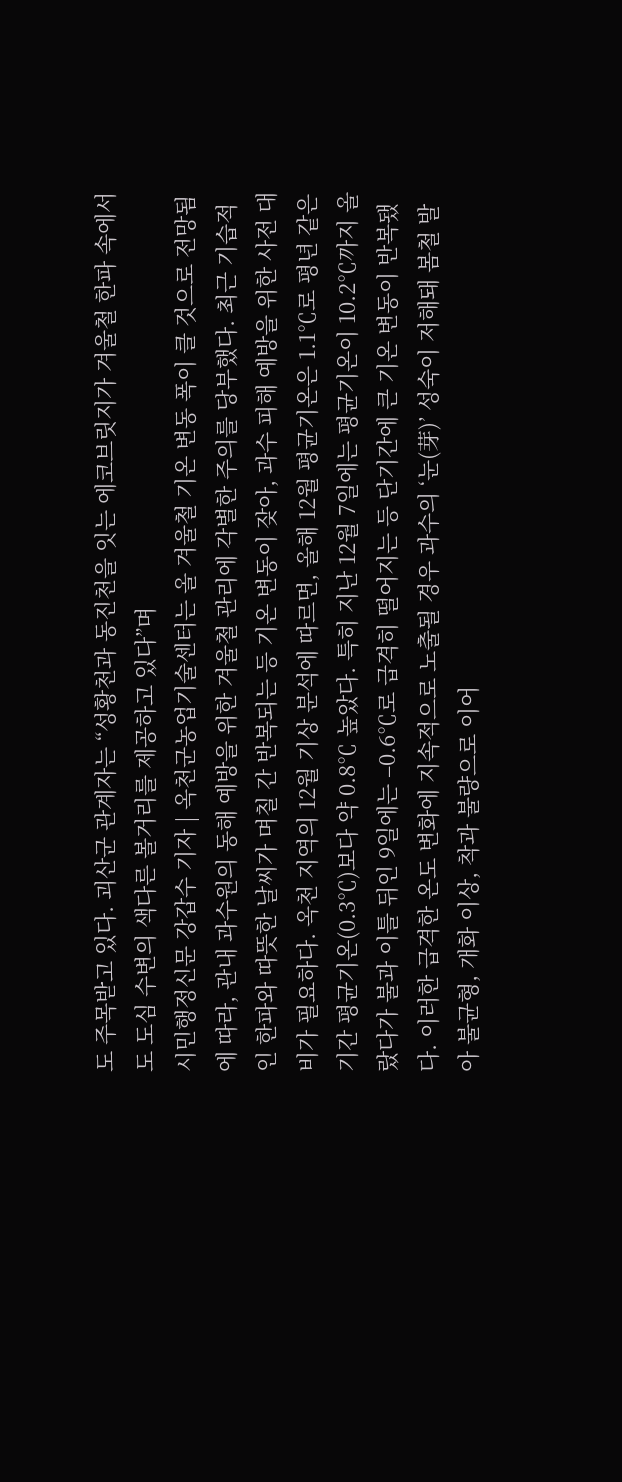도 주목받고 있다. 괴산군 관계자는 “성황천과 동진천을 잇는 에코브릿지가 겨울철 한파 속에서도 도심 수변의 색다른 볼거리를 제공하고 있다”며
시민행정신문 강갑수 기자 | 옥천군농업기술센터는 올 겨울철 기온 변동 폭이 클 것으로 전망됨에 따라, 관내 과수원의 동해 예방을 위한 겨울철 관리에 각별한 주의를 당부했다. 최근 기습적인 한파와 따뜻한 날씨가 며칠 간 반복되는 등 기온 변동이 잦아, 과수 피해 예방을 위한 사전 대비가 필요하다. 옥천 지역의 12월 기상 분석에 따르면, 올해 12월 평균기온은 1.1℃로 평년 같은 기간 평균기온(0.3℃)보다 약 0.8℃ 높았다. 특히 지난 12월 7일에는 평균기온이 10.2℃까지 올랐다가 불과 이틀 뒤인 9일에는 –0.6℃로 급격히 떨어지는 등 단기간에 큰 기온 변동이 반복됐다. 이러한 급격한 온도 변화에 지속적으로 노출될 경우 과수의 ‘눈(芽)’ 성숙이 저해돼 봄철 발아 불균형, 개화 이상, 착과 불량으로 이어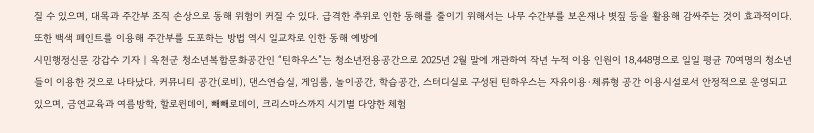질 수 있으며, 대목과 주간부 조직 손상으로 동해 위험이 커질 수 있다. 급격한 추위로 인한 동해를 줄이기 위해서는 나무 수간부를 보온재나 볏짚 등을 활용해 감싸주는 것이 효과적이다. 또한 백색 페인트를 이용해 주간부를 도포하는 방법 역시 일교차로 인한 동해 예방에
시민행정신문 강갑수 기자 | 옥천군 청소년복합문화공간인 “틴하우스”는 청소년전용공간으로 2025년 2월 말에 개관하여 작년 누적 이용 인원이 18,448명으로 일일 평균 70여명의 청소년들이 이용한 것으로 나타났다. 커뮤니티 공간(로비), 댄스연습실, 게임룸, 놀이공간, 학습공간, 스터디실로 구성된 틴하우스는 자유이용·체류형 공간 이용시설로서 안정적으로 운영되고 있으며, 금연교육과 여름방학, 할로윈데이, 빼빼로데이, 크리스마스까지 시기별 다양한 체험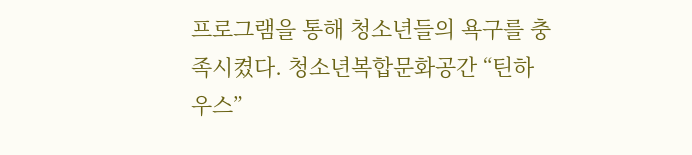프로그램을 통해 청소년들의 욕구를 충족시켰다. 청소년복합문화공간 “틴하우스”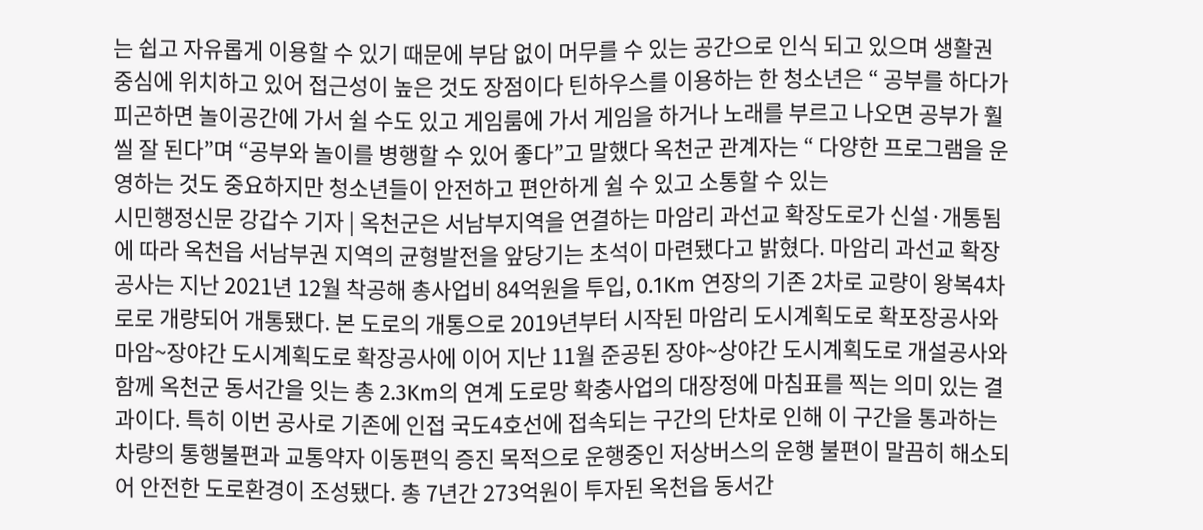는 쉽고 자유롭게 이용할 수 있기 때문에 부담 없이 머무를 수 있는 공간으로 인식 되고 있으며 생활권 중심에 위치하고 있어 접근성이 높은 것도 장점이다 틴하우스를 이용하는 한 청소년은 “ 공부를 하다가 피곤하면 놀이공간에 가서 쉴 수도 있고 게임룸에 가서 게임을 하거나 노래를 부르고 나오면 공부가 훨씰 잘 된다”며 “공부와 놀이를 병행할 수 있어 좋다”고 말했다 옥천군 관계자는 “ 다양한 프로그램을 운영하는 것도 중요하지만 청소년들이 안전하고 편안하게 쉴 수 있고 소통할 수 있는
시민행정신문 강갑수 기자 | 옥천군은 서남부지역을 연결하는 마암리 과선교 확장도로가 신설·개통됨에 따라 옥천읍 서남부권 지역의 균형발전을 앞당기는 초석이 마련됐다고 밝혔다. 마암리 과선교 확장공사는 지난 2021년 12월 착공해 총사업비 84억원을 투입, 0.1Km 연장의 기존 2차로 교량이 왕복4차로로 개량되어 개통됐다. 본 도로의 개통으로 2019년부터 시작된 마암리 도시계획도로 확포장공사와 마암~장야간 도시계획도로 확장공사에 이어 지난 11월 준공된 장야~상야간 도시계획도로 개설공사와 함께 옥천군 동서간을 잇는 총 2.3Km의 연계 도로망 확충사업의 대장정에 마침표를 찍는 의미 있는 결과이다. 특히 이번 공사로 기존에 인접 국도4호선에 접속되는 구간의 단차로 인해 이 구간을 통과하는 차량의 통행불편과 교통약자 이동편익 증진 목적으로 운행중인 저상버스의 운행 불편이 말끔히 해소되어 안전한 도로환경이 조성됐다. 총 7년간 273억원이 투자된 옥천읍 동서간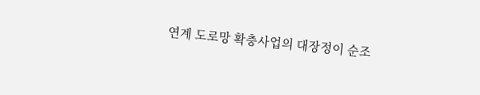연계 도로망 확충사업의 대장정이 순조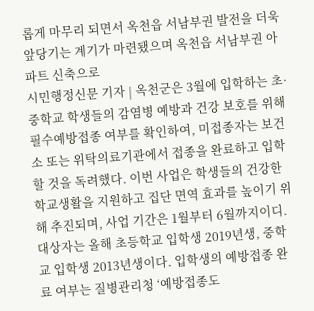롭게 마무리 되면서 옥천읍 서남부권 발전을 더욱 앞당기는 계기가 마련됐으며 옥천읍 서남부권 아파트 신축으로
시민행정신문 기자 | 옥천군은 3월에 입학하는 초·중학교 학생들의 감염병 예방과 건강 보호를 위해 필수예방접종 여부를 확인하여, 미접종자는 보건소 또는 위탁의료기관에서 접종을 완료하고 입학할 것을 독려했다. 이번 사업은 학생들의 건강한 학교생활을 지원하고 집단 면역 효과를 높이기 위해 추진되며, 사업 기간은 1월부터 6월까지이디. 대상자는 올해 초등학교 입학생 2019년생, 중학교 입학생 2013년생이다. 입학생의 예방접종 완료 여부는 질병관리청 ‘예방접종도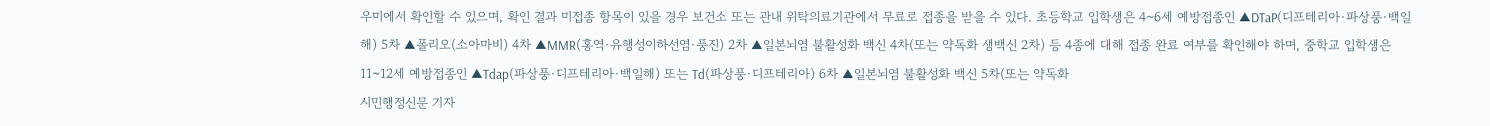우미에서 확인할 수 있으며, 확인 결과 미접종 항목이 있을 경우 보건소 또는 관내 위탁의료기관에서 무료로 접종을 받을 수 있다. 초등학교 입학생은 4~6세 예방접종인 ▲DTaP(디프테리아·파상풍·백일해) 5차 ▲폴리오(소아마비) 4차 ▲MMR(홍역·유행성이하선염·풍진) 2차 ▲일본뇌염 불활성화 백신 4차(또는 약독화 생백신 2차) 등 4종에 대해 접종 완료 여부를 확인해야 하며, 중학교 입학생은 11~12세 예방접종인 ▲Tdap(파상풍·디프테리아·백일해) 또는 Td(파상풍·디프테리아) 6차 ▲일본뇌염 불활성화 백신 5차(또는 약독화
시민행정신문 기자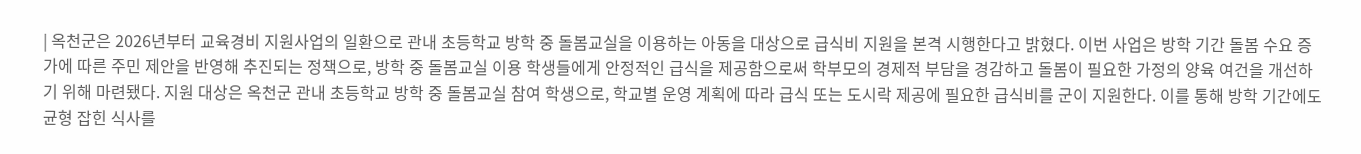| 옥천군은 2026년부터 교육경비 지원사업의 일환으로 관내 초등학교 방학 중 돌봄교실을 이용하는 아동을 대상으로 급식비 지원을 본격 시행한다고 밝혔다. 이번 사업은 방학 기간 돌봄 수요 증가에 따른 주민 제안을 반영해 추진되는 정책으로, 방학 중 돌봄교실 이용 학생들에게 안정적인 급식을 제공함으로써 학부모의 경제적 부담을 경감하고 돌봄이 필요한 가정의 양육 여건을 개선하기 위해 마련됐다. 지원 대상은 옥천군 관내 초등학교 방학 중 돌봄교실 참여 학생으로, 학교별 운영 계획에 따라 급식 또는 도시락 제공에 필요한 급식비를 군이 지원한다. 이를 통해 방학 기간에도 균형 잡힌 식사를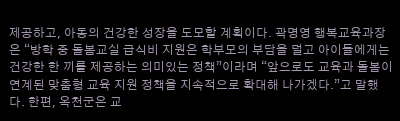제공하고, 아동의 건강한 성장을 도모할 계획이다. 곽명영 행복교육과장은 “방학 중 돌봄교실 급식비 지원은 학부모의 부담을 덜고 아이들에게는 건강한 한 끼를 제공하는 의미있는 정책”이라며 “앞으로도 교육과 돌봄이 연계된 맞춤형 교육 지원 정책을 지속적으로 확대해 나가겠다.”고 말했다. 한편, 옥천군은 교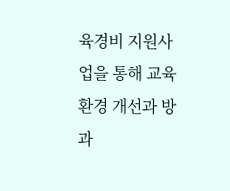육경비 지원사업을 통해 교육환경 개선과 방과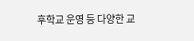후학교 운영 등 다양한 교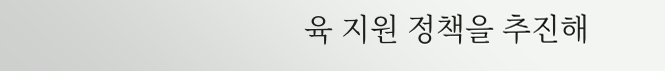육 지원 정책을 추진해